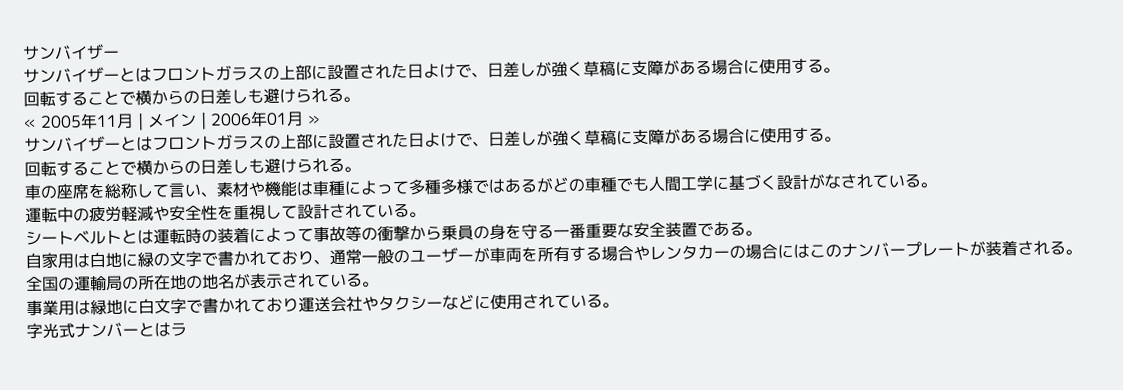サンバイザー
サンバイザーとはフロントガラスの上部に設置された日よけで、日差しが強く草稿に支障がある場合に使用する。
回転することで横からの日差しも避けられる。
« 2005年11月 | メイン | 2006年01月 »
サンバイザーとはフロントガラスの上部に設置された日よけで、日差しが強く草稿に支障がある場合に使用する。
回転することで横からの日差しも避けられる。
車の座席を総称して言い、素材や機能は車種によって多種多様ではあるがどの車種でも人間工学に基づく設計がなされている。
運転中の疲労軽減や安全性を重視して設計されている。
シートベルトとは運転時の装着によって事故等の衝撃から乗員の身を守る一番重要な安全装置である。
自家用は白地に緑の文字で書かれており、通常一般のユーザーが車両を所有する場合やレンタカーの場合にはこのナンバープレートが装着される。
全国の運輸局の所在地の地名が表示されている。
事業用は緑地に白文字で書かれており運送会社やタクシーなどに使用されている。
字光式ナンバーとはラ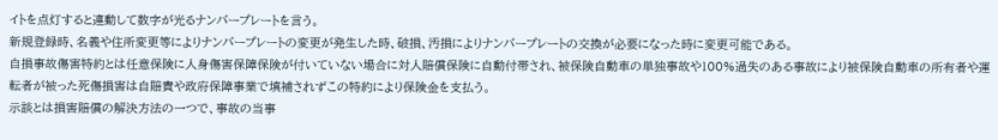イトを点灯すると連動して数字が光るナンバープレートを言う。
新規登録時、名義や住所変更等によりナンバープレートの変更が発生した時、破損、汚損によりナンバープレートの交換が必要になった時に変更可能である。
自損事故傷害特約とは任意保険に人身傷害保障保険が付いていない場合に対人賠償保険に自動付帯され、被保険自動車の単独事故や100%過失のある事故により被保険自動車の所有者や運転者が被った死傷損害は自賠責や政府保障事業で填補されずこの特約により保険金を支払う。
示談とは損害賠償の解決方法の一つで、事故の当事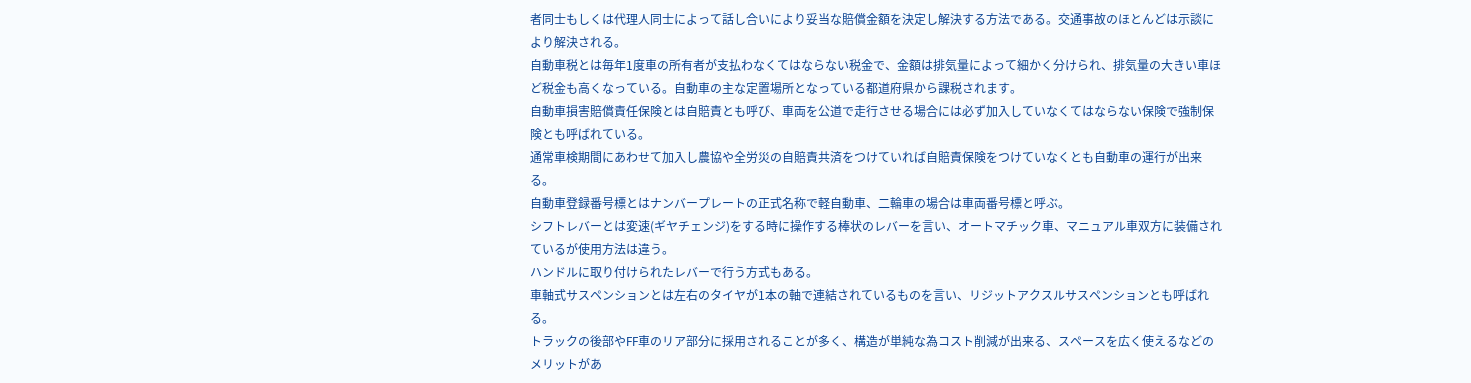者同士もしくは代理人同士によって話し合いにより妥当な賠償金額を決定し解決する方法である。交通事故のほとんどは示談により解決される。
自動車税とは毎年1度車の所有者が支払わなくてはならない税金で、金額は排気量によって細かく分けられ、排気量の大きい車ほど税金も高くなっている。自動車の主な定置場所となっている都道府県から課税されます。
自動車損害賠償責任保険とは自賠責とも呼び、車両を公道で走行させる場合には必ず加入していなくてはならない保険で強制保険とも呼ばれている。
通常車検期間にあわせて加入し農協や全労災の自賠責共済をつけていれば自賠責保険をつけていなくとも自動車の運行が出来る。
自動車登録番号標とはナンバープレートの正式名称で軽自動車、二輪車の場合は車両番号標と呼ぶ。
シフトレバーとは変速(ギヤチェンジ)をする時に操作する棒状のレバーを言い、オートマチック車、マニュアル車双方に装備されているが使用方法は違う。
ハンドルに取り付けられたレバーで行う方式もある。
車軸式サスペンションとは左右のタイヤが1本の軸で連結されているものを言い、リジットアクスルサスペンションとも呼ばれる。
トラックの後部やFF車のリア部分に採用されることが多く、構造が単純な為コスト削減が出来る、スペースを広く使えるなどのメリットがあ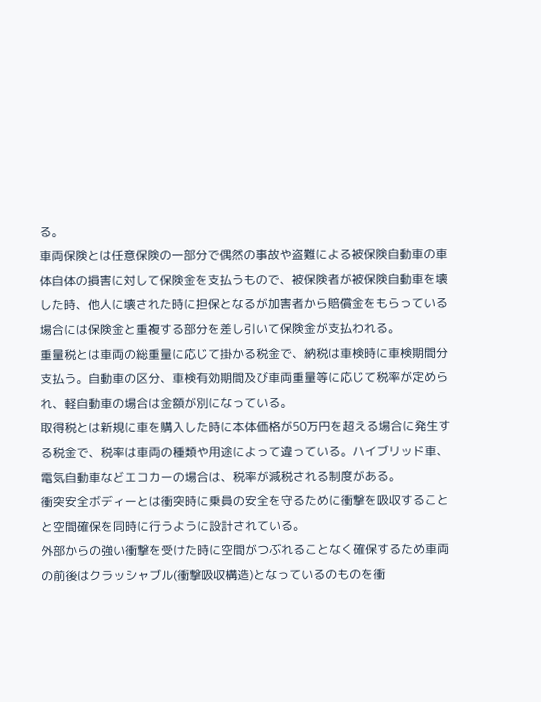る。
車両保険とは任意保険の一部分で偶然の事故や盗難による被保険自動車の車体自体の損害に対して保険金を支払うもので、被保険者が被保険自動車を壊した時、他人に壊された時に担保となるが加害者から賠償金をもらっている場合には保険金と重複する部分を差し引いて保険金が支払われる。
重量税とは車両の総重量に応じて掛かる税金で、納税は車検時に車検期間分支払う。自動車の区分、車検有効期間及び車両重量等に応じて税率が定められ、軽自動車の場合は金額が別になっている。
取得税とは新規に車を購入した時に本体価格が50万円を超える場合に発生する税金で、税率は車両の種類や用途によって違っている。ハイブリッド車、電気自動車などエコカーの場合は、税率が減税される制度がある。
衝突安全ボディーとは衝突時に乗員の安全を守るために衝撃を吸収することと空間確保を同時に行うように設計されている。
外部からの強い衝撃を受けた時に空間がつぶれることなく確保するため車両の前後はクラッシャブル(衝撃吸収構造)となっているのものを衝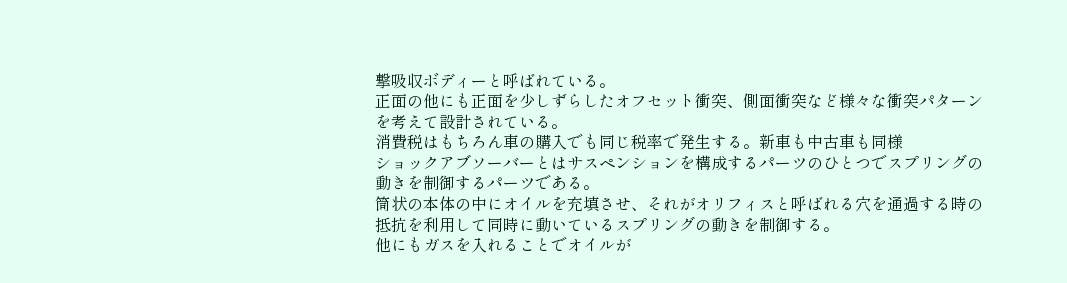撃吸収ボディーと呼ばれている。
正面の他にも正面を少しずらしたオフセット衝突、側面衝突など様々な衝突パターンを考えて設計されている。
消費税はもちろん車の購入でも同じ税率で発生する。新車も中古車も同様
ショックアブソーバーとはサスペンションを構成するパーツのひとつでスプリングの動きを制御するパーツである。
筒状の本体の中にオイルを充填させ、それがオリフィスと呼ばれる穴を通過する時の抵抗を利用して同時に動いているスプリングの動きを制御する。
他にもガスを入れることでオイルが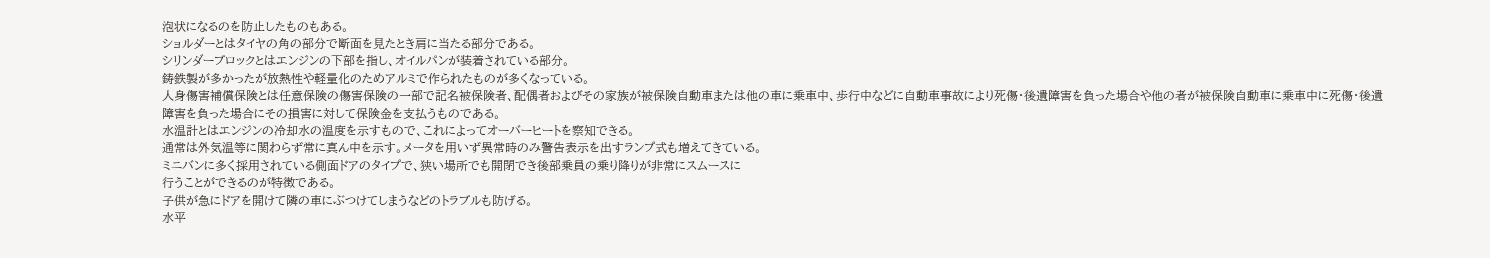泡状になるのを防止したものもある。
ショルダーとはタイヤの角の部分で断面を見たとき肩に当たる部分である。
シリンダーブロックとはエンジンの下部を指し、オイルパンが装着されている部分。
鋳鉄製が多かったが放熱性や軽量化のためアルミで作られたものが多くなっている。
人身傷害補償保険とは任意保険の傷害保険の一部で記名被保険者、配偶者およびその家族が被保険自動車または他の車に乗車中、歩行中などに自動車事故により死傷・後遺障害を負った場合や他の者が被保険自動車に乗車中に死傷・後遺障害を負った場合にその損害に対して保険金を支払うものである。
水温計とはエンジンの冷却水の温度を示すもので、これによってオーバーヒートを察知できる。
通常は外気温等に関わらず常に真ん中を示す。メータを用いず異常時のみ警告表示を出すランプ式も増えてきている。
ミニバンに多く採用されている側面ドアのタイプで、狭い場所でも開閉でき後部乗員の乗り降りが非常にスムースに
行うことができるのが特徴である。
子供が急にドアを開けて隣の車にぶつけてしまうなどのトラブルも防げる。
水平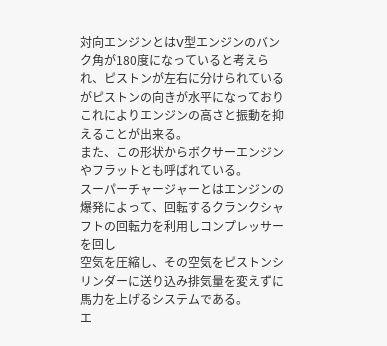対向エンジンとはV型エンジンのバンク角が180度になっていると考えられ、ピストンが左右に分けられているがピストンの向きが水平になっておりこれによりエンジンの高さと振動を抑えることが出来る。
また、この形状からボクサーエンジンやフラットとも呼ばれている。
スーパーチャージャーとはエンジンの爆発によって、回転するクランクシャフトの回転力を利用しコンプレッサーを回し
空気を圧縮し、その空気をピストンシリンダーに送り込み排気量を変えずに馬力を上げるシステムである。
エ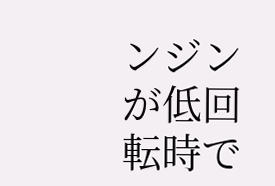ンジンが低回転時で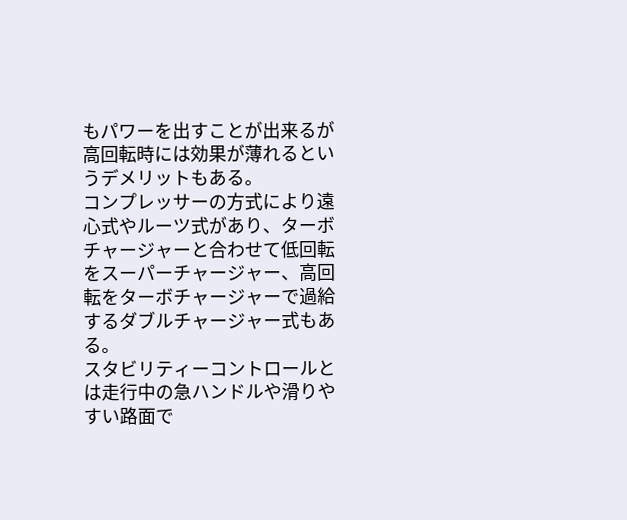もパワーを出すことが出来るが高回転時には効果が薄れるというデメリットもある。
コンプレッサーの方式により遠心式やルーツ式があり、ターボチャージャーと合わせて低回転をスーパーチャージャー、高回転をターボチャージャーで過給するダブルチャージャー式もある。
スタビリティーコントロールとは走行中の急ハンドルや滑りやすい路面で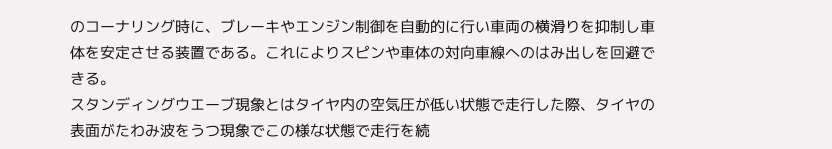のコーナリング時に、ブレーキやエンジン制御を自動的に行い車両の横滑りを抑制し車体を安定させる装置である。これによりスピンや車体の対向車線へのはみ出しを回避できる。
スタンディングウエーブ現象とはタイヤ内の空気圧が低い状態で走行した際、タイヤの表面がたわみ波をうつ現象でこの様な状態で走行を続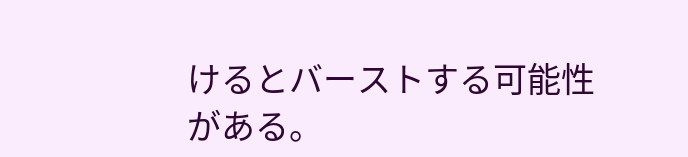けるとバーストする可能性がある。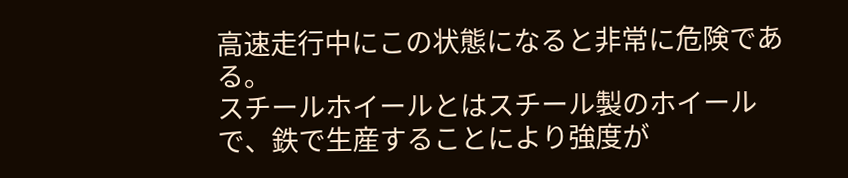高速走行中にこの状態になると非常に危険である。
スチールホイールとはスチール製のホイールで、鉄で生産することにより強度が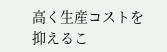高く生産コストを
抑えるこ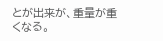とが出来が、重量が重くなる。